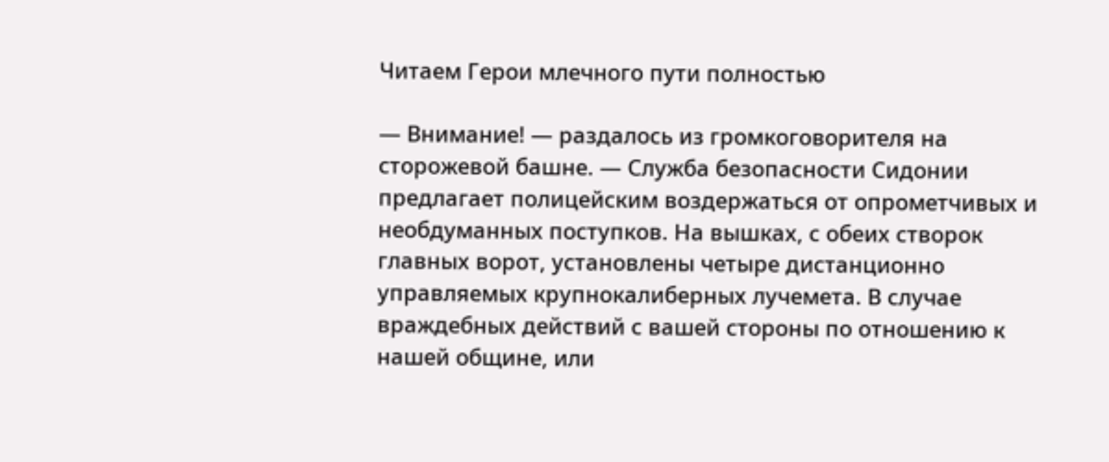Читаем Герои млечного пути полностью

— Внимание! — раздалось из громкоговорителя на сторожевой башне. — Служба безопасности Сидонии предлагает полицейским воздержаться от опрометчивых и необдуманных поступков. На вышках, с обеих створок главных ворот, установлены четыре дистанционно управляемых крупнокалиберных лучемета. В случае враждебных действий с вашей стороны по отношению к нашей общине, или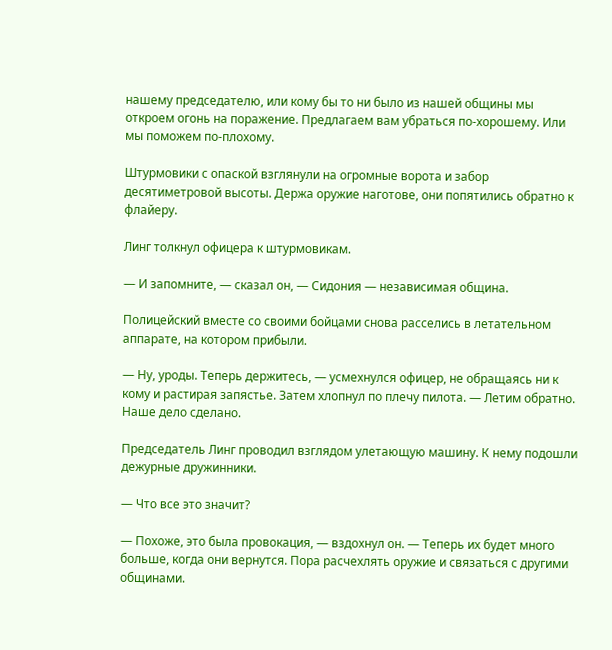нашему председателю, или кому бы то ни было из нашей общины мы откроем огонь на поражение. Предлагаем вам убраться по-хорошему. Или мы поможем по-плохому.

Штурмовики с опаской взглянули на огромные ворота и забор десятиметровой высоты. Держа оружие наготове, они попятились обратно к флайеру.

Линг толкнул офицера к штурмовикам.

— И запомните, — сказал он, — Сидония — независимая община.

Полицейский вместе со своими бойцами снова расселись в летательном аппарате, на котором прибыли.

— Ну, уроды. Теперь держитесь, — усмехнулся офицер, не обращаясь ни к кому и растирая запястье. Затем хлопнул по плечу пилота. — Летим обратно. Наше дело сделано.

Председатель Линг проводил взглядом улетающую машину. К нему подошли дежурные дружинники.

— Что все это значит?

— Похоже, это была провокация, — вздохнул он. — Теперь их будет много больше, когда они вернутся. Пора расчехлять оружие и связаться с другими общинами.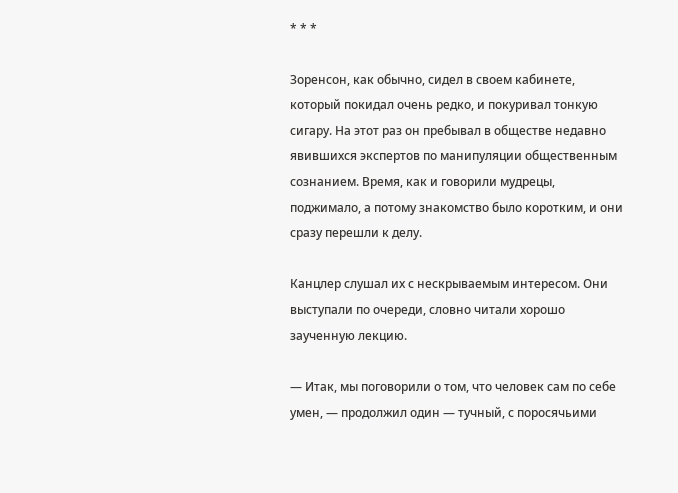* * *

Зоренсон, как обычно, сидел в своем кабинете, который покидал очень редко, и покуривал тонкую сигару. На этот раз он пребывал в обществе недавно явившихся экспертов по манипуляции общественным сознанием. Время, как и говорили мудрецы, поджимало, а потому знакомство было коротким, и они сразу перешли к делу.

Канцлер слушал их с нескрываемым интересом. Они выступали по очереди, словно читали хорошо заученную лекцию.

— Итак, мы поговорили о том, что человек сам по себе умен, — продолжил один — тучный, с поросячьими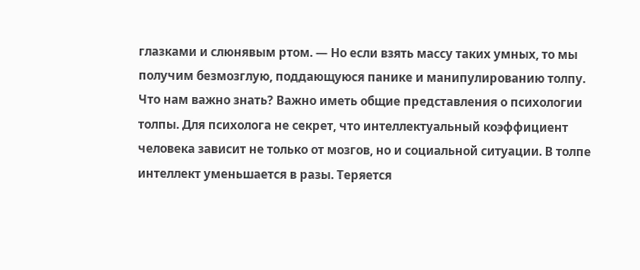глазками и слюнявым ртом. — Но если взять массу таких умных, то мы получим безмозглую, поддающуюся панике и манипулированию толпу. Что нам важно знать? Важно иметь общие представления о психологии толпы. Для психолога не секрет, что интеллектуальный коэффициент человека зависит не только от мозгов, но и социальной ситуации. В толпе интеллект уменьшается в разы. Теряется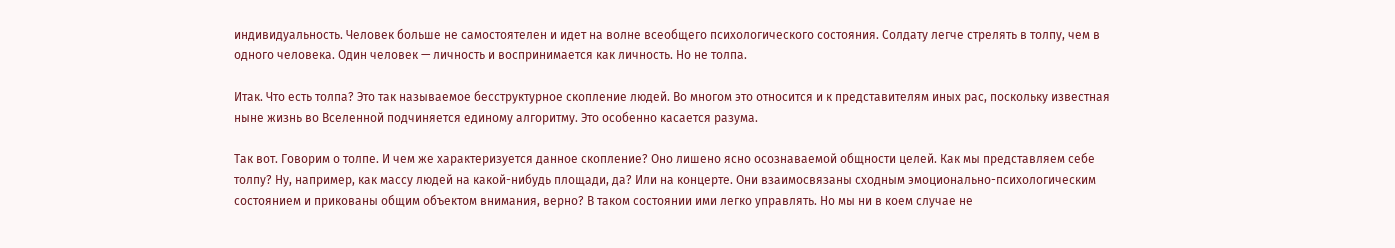индивидуальность. Человек больше не самостоятелен и идет на волне всеобщего психологического состояния. Солдату легче стрелять в толпу, чем в одного человека. Один человек — личность и воспринимается как личность. Но не толпа.

Итак. Что есть толпа? Это так называемое бесструктурное скопление людей. Во многом это относится и к представителям иных рас, поскольку известная ныне жизнь во Вселенной подчиняется единому алгоритму. Это особенно касается разума.

Так вот. Говорим о толпе. И чем же характеризуется данное скопление? Оно лишено ясно осознаваемой общности целей. Как мы представляем себе толпу? Ну, например, как массу людей на какой-нибудь площади, да? Или на концерте. Они взаимосвязаны сходным эмоционально-психологическим состоянием и прикованы общим объектом внимания, верно? В таком состоянии ими легко управлять. Но мы ни в коем случае не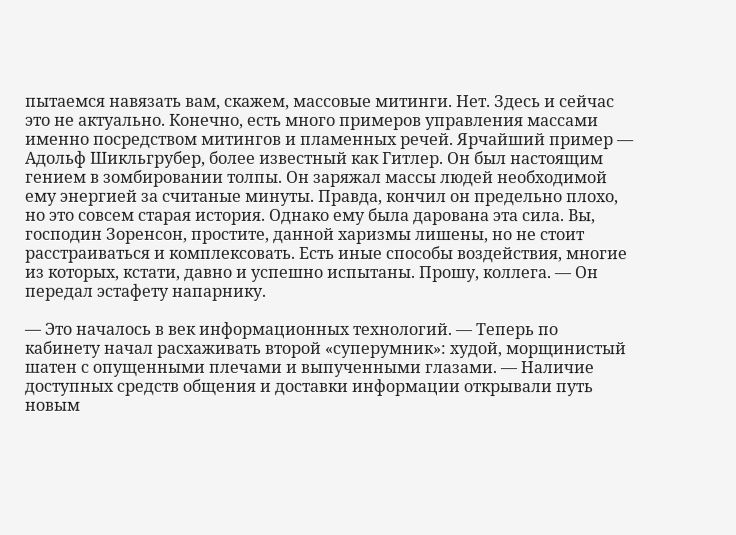пытаемся навязать вам, скажем, массовые митинги. Нет. Здесь и сейчас это не актуально. Конечно, есть много примеров управления массами именно посредством митингов и пламенных речей. Ярчайший пример — Адольф Шикльгрубер, более известный как Гитлер. Он был настоящим гением в зомбировании толпы. Он заряжал массы людей необходимой ему энергией за считаные минуты. Правда, кончил он предельно плохо, но это совсем старая история. Однако ему была дарована эта сила. Вы, господин Зоренсон, простите, данной харизмы лишены, но не стоит расстраиваться и комплексовать. Есть иные способы воздействия, многие из которых, кстати, давно и успешно испытаны. Прошу, коллега. — Он передал эстафету напарнику.

— Это началось в век информационных технологий. — Теперь по кабинету начал расхаживать второй «суперумник»: худой, морщинистый шатен с опущенными плечами и выпученными глазами. — Наличие доступных средств общения и доставки информации открывали путь новым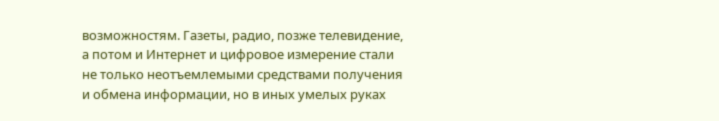возможностям. Газеты, радио, позже телевидение, а потом и Интернет и цифровое измерение стали не только неотъемлемыми средствами получения и обмена информации, но в иных умелых руках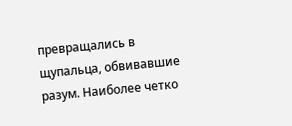превращались в щупальца, обвивавшие разум. Наиболее четко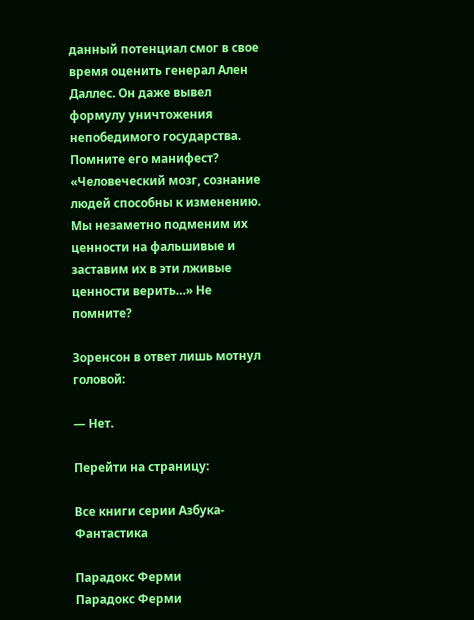данный потенциал смог в свое время оценить генерал Ален Даллес. Он даже вывел формулу уничтожения непобедимого государства. Помните его манифест? «Человеческий мозг, сознание людей способны к изменению. Мы незаметно подменим их ценности на фальшивые и заставим их в эти лживые ценности верить…» Не помните?

Зоренсон в ответ лишь мотнул головой:

— Нет.

Перейти на страницу:

Все книги серии Азбука-Фантастика

Парадокс Ферми
Парадокс Ферми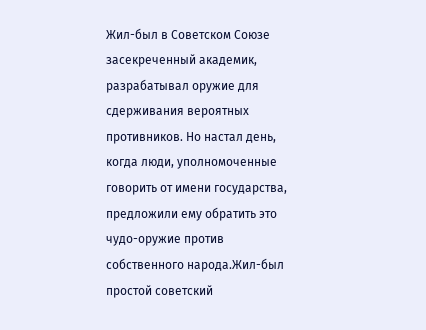Жил-был в Советском Союзе засекреченный академик, разрабатывал оружие для сдерживания вероятных противников. Но настал день, когда люди, уполномоченные говорить от имени государства, предложили ему обратить это чудо-оружие против собственного народа.Жил-был простой советский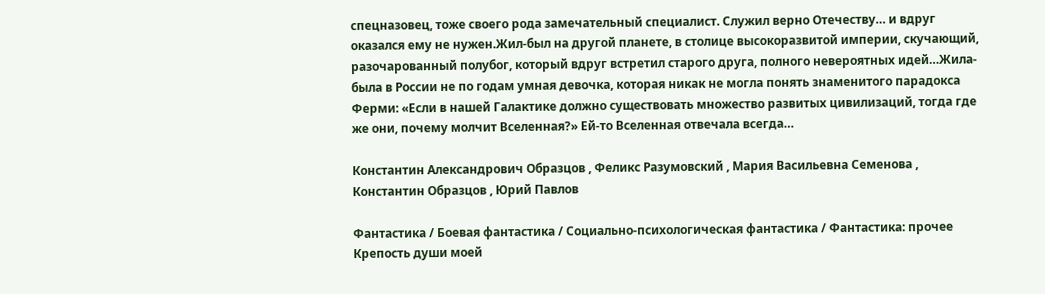спецназовец, тоже своего рода замечательный специалист. Служил верно Отечеству… и вдруг оказался ему не нужен.Жил-был на другой планете, в столице высокоразвитой империи, скучающий, разочарованный полубог, который вдруг встретил старого друга, полного невероятных идей…Жила-была в России не по годам умная девочка, которая никак не могла понять знаменитого парадокса Ферми: «Если в нашей Галактике должно существовать множество развитых цивилизаций, тогда где же они, почему молчит Вселенная?» Ей-то Вселенная отвечала всегда…

Константин Александрович Образцов , Феликс Разумовский , Мария Васильевна Семенова , Константин Образцов , Юрий Павлов

Фантастика / Боевая фантастика / Социально-психологическая фантастика / Фантастика: прочее
Крепость души моей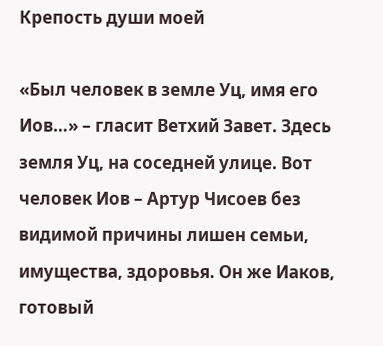Крепость души моей

«Был человек в земле Уц, имя его Иов…» – гласит Ветхий Завет. Здесь земля Уц, на соседней улице. Вот человек Иов – Артур Чисоев без видимой причины лишен семьи, имущества, здоровья. Он же Иаков, готовый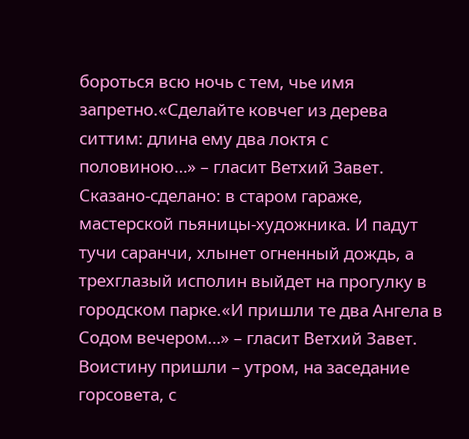бороться всю ночь с тем, чье имя запретно.«Сделайте ковчег из дерева ситтим: длина ему два локтя с половиною…» – гласит Ветхий Завет. Сказано-сделано: в старом гараже, мастерской пьяницы-художника. И падут тучи саранчи, хлынет огненный дождь, а трехглазый исполин выйдет на прогулку в городском парке.«И пришли те два Ангела в Содом вечером…» – гласит Ветхий Завет. Воистину пришли – утром, на заседание горсовета, с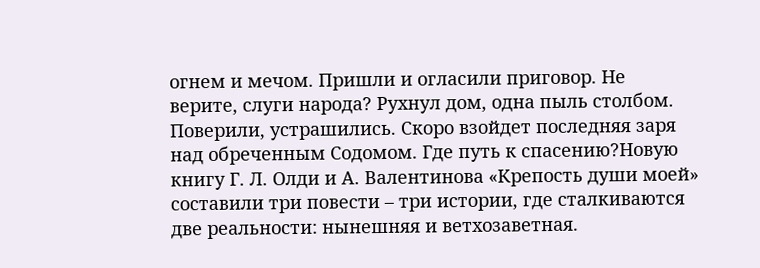огнем и мечом. Пришли и огласили приговор. Не верите, слуги народа? Рухнул дом, одна пыль столбом. Поверили, устрашились. Скоро взойдет последняя заря над обреченным Содомом. Где путь к спасению?Новую книгу Г. Л. Олди и А. Валентинова «Крепость души моей» составили три повести – три истории, где сталкиваются две реальности: нынешняя и ветхозаветная.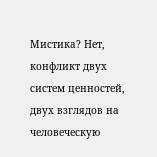Мистика? Нет, конфликт двух систем ценностей, двух взглядов на человеческую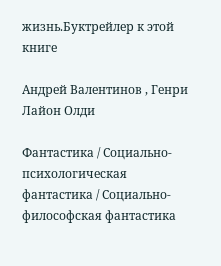жизнь.Буктрейлер к этой книге

Андрей Валентинов , Генри Лайон Олди

Фантастика / Социально-психологическая фантастика / Социально-философская фантастика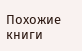Похожие книги